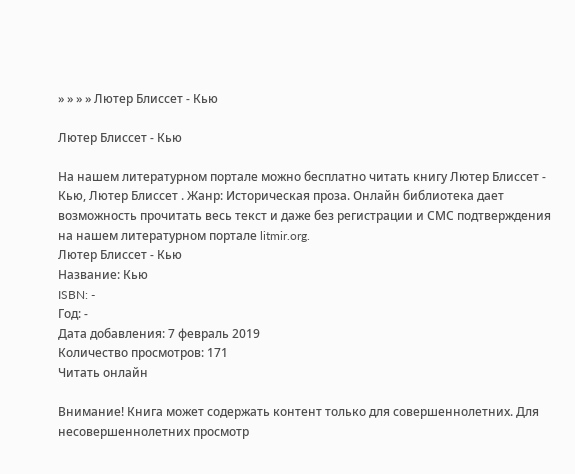» » » » Лютер Блиссет - Кью

Лютер Блиссет - Кью

На нашем литературном портале можно бесплатно читать книгу Лютер Блиссет - Кью, Лютер Блиссет . Жанр: Историческая проза. Онлайн библиотека дает возможность прочитать весь текст и даже без регистрации и СМС подтверждения на нашем литературном портале litmir.org.
Лютер Блиссет - Кью
Название: Кью
ISBN: -
Год: -
Дата добавления: 7 февраль 2019
Количество просмотров: 171
Читать онлайн

Внимание! Книга может содержать контент только для совершеннолетних. Для несовершеннолетних просмотр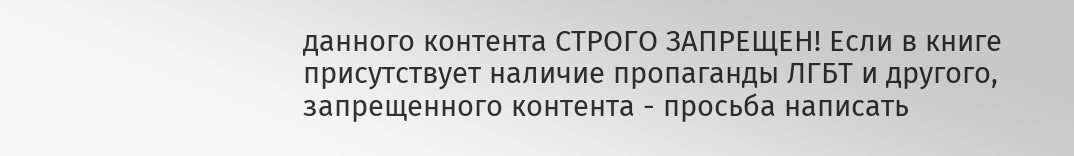данного контента СТРОГО ЗАПРЕЩЕН! Если в книге присутствует наличие пропаганды ЛГБТ и другого, запрещенного контента - просьба написать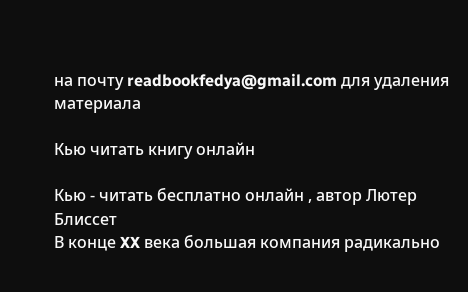на почту readbookfedya@gmail.com для удаления материала

Кью читать книгу онлайн

Кью - читать бесплатно онлайн , автор Лютер Блиссет
В конце XX века большая компания радикально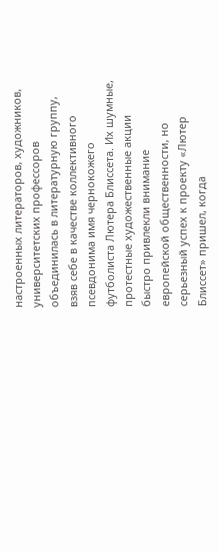настроенных литераторов, художников, университетских профессоров объединилась в литературную группу, взяв себе в качестве коллективного псевдонима имя чернокожего футболиста Лютера Блиссета. Их шумные, протестные художественные акции быстро привлекли внимание европейской общественности, но серьезный успех к проекту «Лютер Блиссет» пришел, когда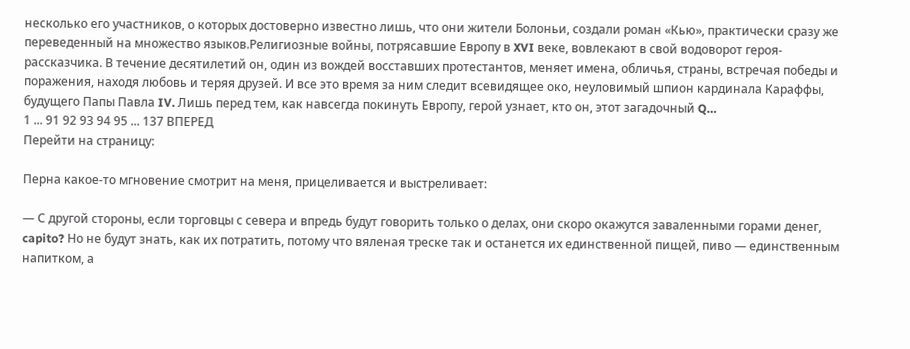несколько его участников, о которых достоверно известно лишь, что они жители Болоньи, создали роман «Кью», практически сразу же переведенный на множество языков.Религиозные войны, потрясавшие Европу в XVI веке, вовлекают в свой водоворот героя-рассказчика. В течение десятилетий он, один из вождей восставших протестантов, меняет имена, обличья, страны, встречая победы и поражения, находя любовь и теряя друзей. И все это время за ним следит всевидящее око, неуловимый шпион кардинала Караффы, будущего Папы Павла IV. Лишь перед тем, как навсегда покинуть Европу, герой узнает, кто он, этот загадочный Q…
1 ... 91 92 93 94 95 ... 137 ВПЕРЕД
Перейти на страницу:

Перна какое-то мгновение смотрит на меня, прицеливается и выстреливает:

— С другой стороны, если торговцы с севера и впредь будут говорить только о делах, они скоро окажутся заваленными горами денег, capito? Но не будут знать, как их потратить, потому что вяленая треске так и останется их единственной пищей, пиво — единственным напитком, а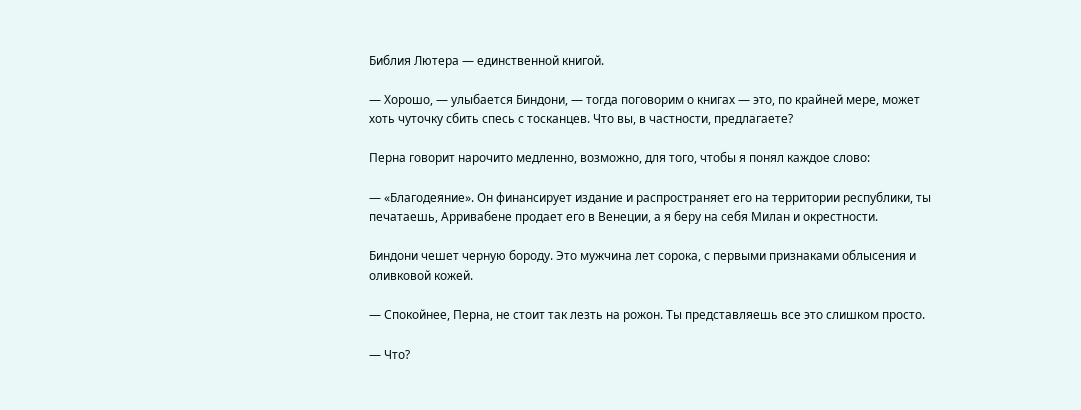Библия Лютера — единственной книгой.

— Хорошо, — улыбается Биндони, — тогда поговорим о книгах — это, по крайней мере, может хоть чуточку сбить спесь с тосканцев. Что вы, в частности, предлагаете?

Перна говорит нарочито медленно, возможно, для того, чтобы я понял каждое слово:

— «Благодеяние». Он финансирует издание и распространяет его на территории республики, ты печатаешь, Арривабене продает его в Венеции, а я беру на себя Милан и окрестности.

Биндони чешет черную бороду. Это мужчина лет сорока, с первыми признаками облысения и оливковой кожей.

— Спокойнее, Перна, не стоит так лезть на рожон. Ты представляешь все это слишком просто.

— Что?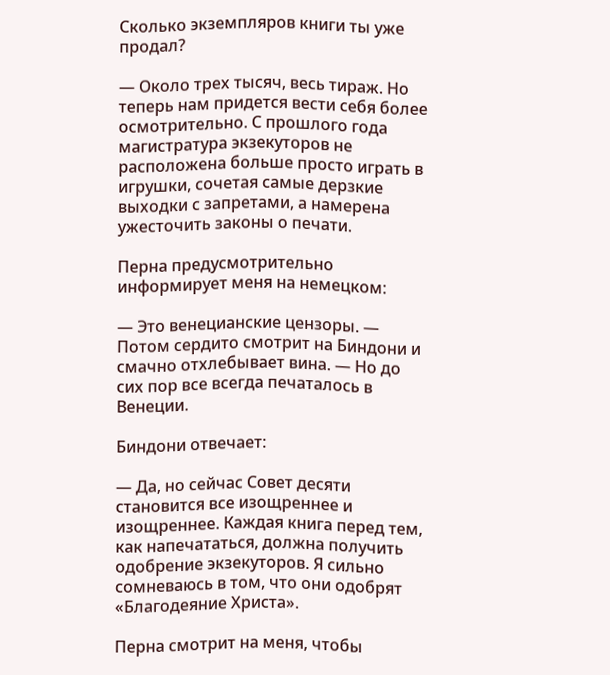Сколько экземпляров книги ты уже продал?

— Около трех тысяч, весь тираж. Но теперь нам придется вести себя более осмотрительно. С прошлого года магистратура экзекуторов не расположена больше просто играть в игрушки, сочетая самые дерзкие выходки с запретами, а намерена ужесточить законы о печати.

Перна предусмотрительно информирует меня на немецком:

— Это венецианские цензоры. — Потом сердито смотрит на Биндони и смачно отхлебывает вина. — Но до сих пор все всегда печаталось в Венеции.

Биндони отвечает:

— Да, но сейчас Совет десяти становится все изощреннее и изощреннее. Каждая книга перед тем, как напечататься, должна получить одобрение экзекуторов. Я сильно сомневаюсь в том, что они одобрят «Благодеяние Христа».

Перна смотрит на меня, чтобы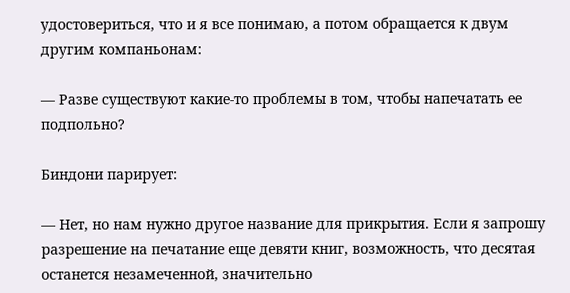удостовериться, что и я все понимаю, а потом обращается к двум другим компаньонам:

— Разве существуют какие-то проблемы в том, чтобы напечатать ее подпольно?

Биндони парирует:

— Нет, но нам нужно другое название для прикрытия. Если я запрошу разрешение на печатание еще девяти книг, возможность, что десятая останется незамеченной, значительно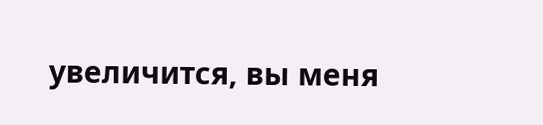увеличится, вы меня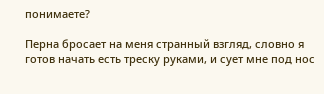понимаете?

Перна бросает на меня странный взгляд, словно я готов начать есть треску руками, и сует мне под нос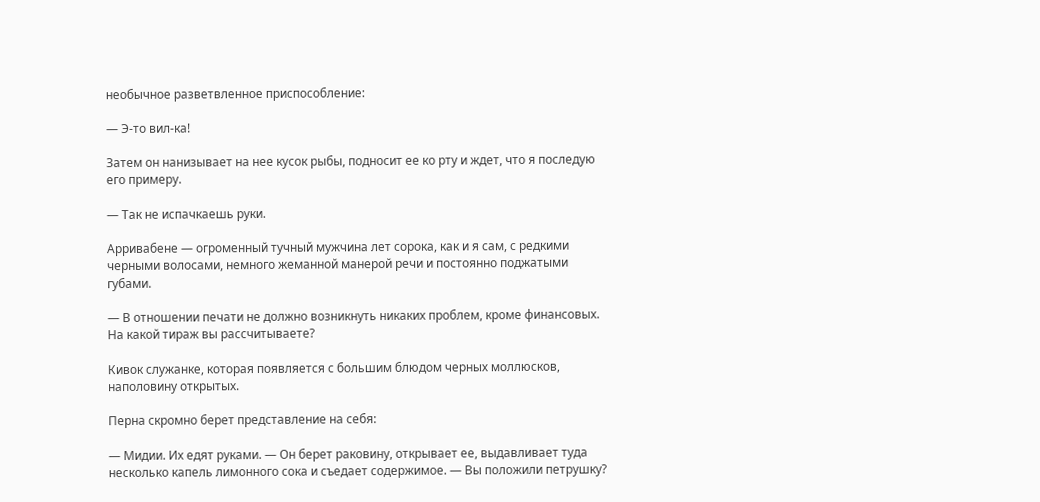необычное разветвленное приспособление:

— Э-то вил-ка!

Затем он нанизывает на нее кусок рыбы, подносит ее ко рту и ждет, что я последую его примеру.

— Так не испачкаешь руки.

Арривабене — огроменный тучный мужчина лет сорока, как и я сам, с редкими черными волосами, немного жеманной манерой речи и постоянно поджатыми губами.

— В отношении печати не должно возникнуть никаких проблем, кроме финансовых. На какой тираж вы рассчитываете?

Кивок служанке, которая появляется с большим блюдом черных моллюсков, наполовину открытых.

Перна скромно берет представление на себя:

— Мидии. Их едят руками. — Он берет раковину, открывает ее, выдавливает туда несколько капель лимонного сока и съедает содержимое. — Вы положили петрушку?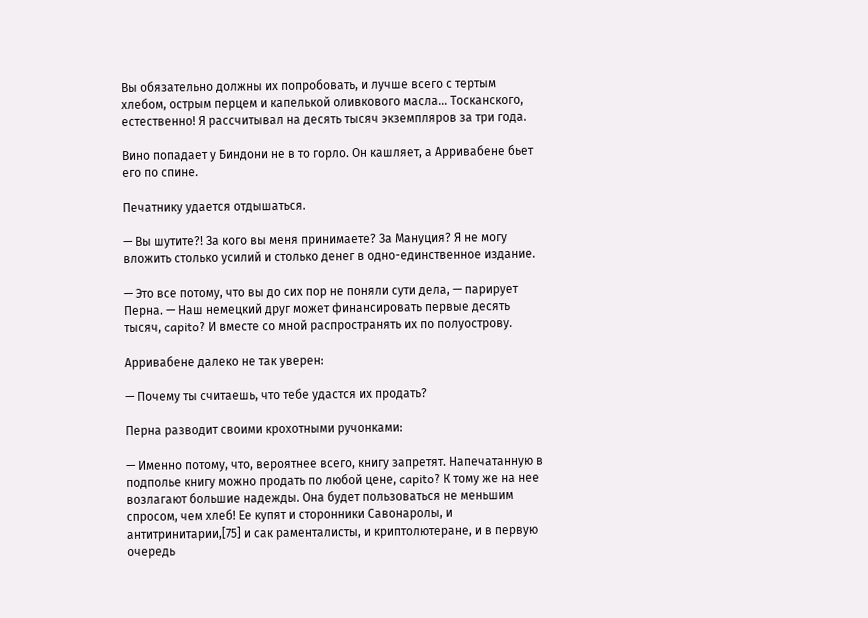Вы обязательно должны их попробовать, и лучше всего с тертым хлебом, острым перцем и капелькой оливкового масла… Тосканского, естественно! Я рассчитывал на десять тысяч экземпляров за три года.

Вино попадает у Биндони не в то горло. Он кашляет, а Арривабене бьет его по спине.

Печатнику удается отдышаться.

— Вы шутите?! За кого вы меня принимаете? За Мануция? Я не могу вложить столько усилий и столько денег в одно-единственное издание.

— Это все потому, что вы до сих пор не поняли сути дела, — парирует Перна. — Наш немецкий друг может финансировать первые десять тысяч, capito? И вместе со мной распространять их по полуострову.

Арривабене далеко не так уверен:

— Почему ты считаешь, что тебе удастся их продать?

Перна разводит своими крохотными ручонками:

— Именно потому, что, вероятнее всего, книгу запретят. Напечатанную в подполье книгу можно продать по любой цене, capito? К тому же на нее возлагают большие надежды. Она будет пользоваться не меньшим спросом, чем хлеб! Ее купят и сторонники Савонаролы, и антитринитарии,[75] и сак раменталисты, и криптолютеране, и в первую очередь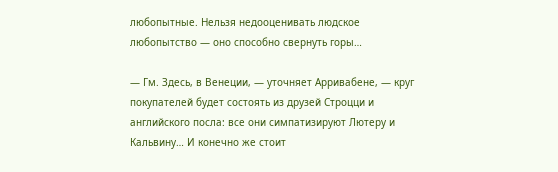любопытные. Нельзя недооценивать людское любопытство — оно способно свернуть горы…

— Гм. Здесь, в Венеции, — уточняет Арривабене, — круг покупателей будет состоять из друзей Строцци и английского посла: все они симпатизируют Лютеру и Кальвину… И конечно же стоит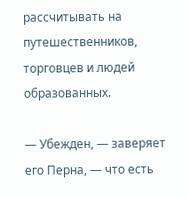рассчитывать на путешественников, торговцев и людей образованных.

— Убежден, — заверяет его Перна, — что есть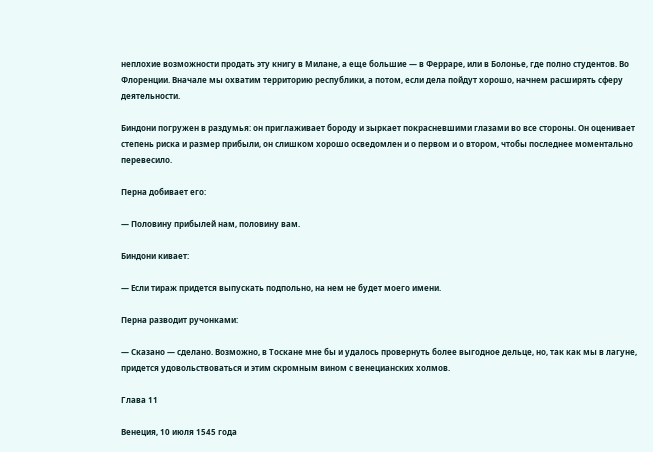неплохие возможности продать эту книгу в Милане, а еще большие — в Ферраре, или в Болонье, где полно студентов. Во Флоренции. Вначале мы охватим территорию республики, а потом, если дела пойдут хорошо, начнем расширять сферу деятельности.

Биндони погружен в раздумья: он приглаживает бороду и зыркает покрасневшими глазами во все стороны. Он оценивает степень риска и размер прибыли, он слишком хорошо осведомлен и о первом и о втором, чтобы последнее моментально перевесило.

Перна добивает его:

— Половину прибылей нам, половину вам.

Биндони кивает:

— Если тираж придется выпускать подпольно, на нем не будет моего имени.

Перна разводит ручонками:

— Сказано — сделано. Возможно, в Тоскане мне бы и удалось провернуть более выгодное дельце, но, так как мы в лагуне, придется удовольствоваться и этим скромным вином с венецианских холмов.

Глава 11

Венеция, 10 июля 1545 года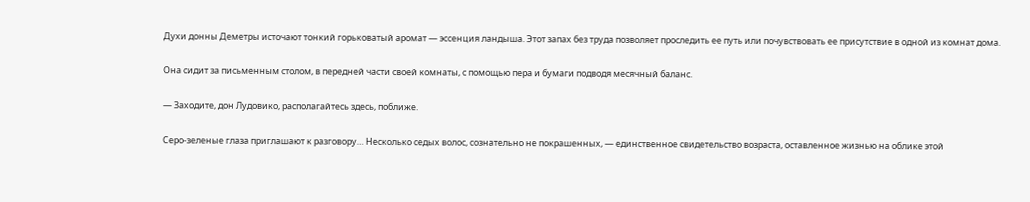Духи донны Деметры источают тонкий горьковатый аромат — эссенция ландыша. Этот запах без труда позволяет проследить ее путь или почувствовать ее присутствие в одной из комнат дома.

Она сидит за письменным столом, в передней части своей комнаты, с помощью пера и бумаги подводя месячный баланс.

— Заходите, дон Лудовико, располагайтесь здесь, поближе.

Серо-зеленые глаза приглашают к разговору… Несколько седых волос, сознательно не покрашенных, — единственное свидетельство возраста, оставленное жизнью на облике этой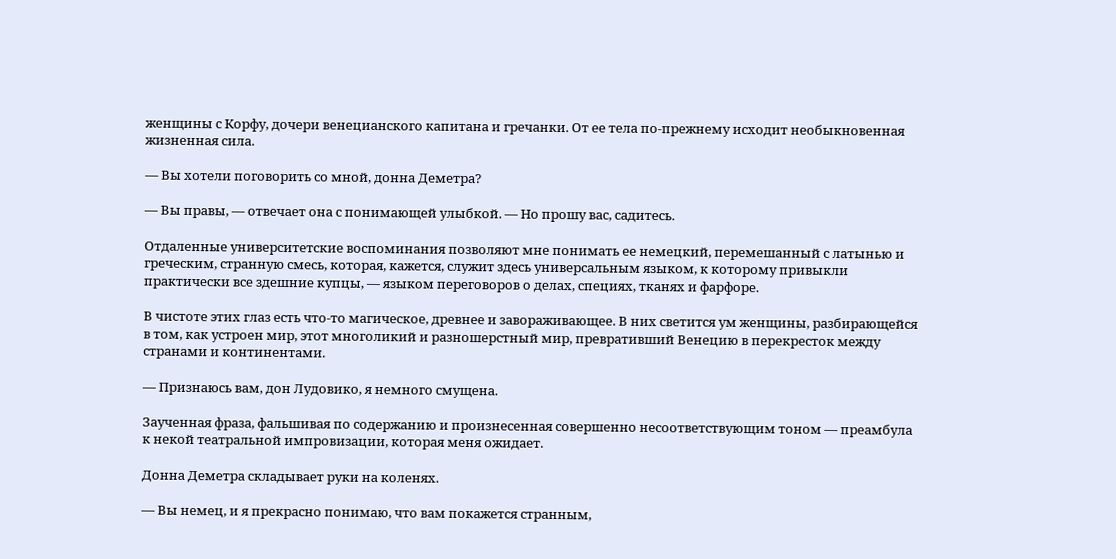женщины с Корфу, дочери венецианского капитана и гречанки. От ее тела по-прежнему исходит необыкновенная жизненная сила.

— Вы хотели поговорить со мной, донна Деметра?

— Вы правы, — отвечает она с понимающей улыбкой. — Но прошу вас, садитесь.

Отдаленные университетские воспоминания позволяют мне понимать ее немецкий, перемешанный с латынью и греческим, странную смесь, которая, кажется, служит здесь универсальным языком, к которому привыкли практически все здешние купцы, — языком переговоров о делах, специях, тканях и фарфоре.

В чистоте этих глаз есть что-то магическое, древнее и завораживающее. В них светится ум женщины, разбирающейся в том, как устроен мир, этот многоликий и разношерстный мир, превративший Венецию в перекресток между странами и континентами.

— Признаюсь вам, дон Лудовико, я немного смущена.

Заученная фраза, фальшивая по содержанию и произнесенная совершенно несоответствующим тоном — преамбула к некой театральной импровизации, которая меня ожидает.

Донна Деметра складывает руки на коленях.

— Вы немец, и я прекрасно понимаю, что вам покажется странным,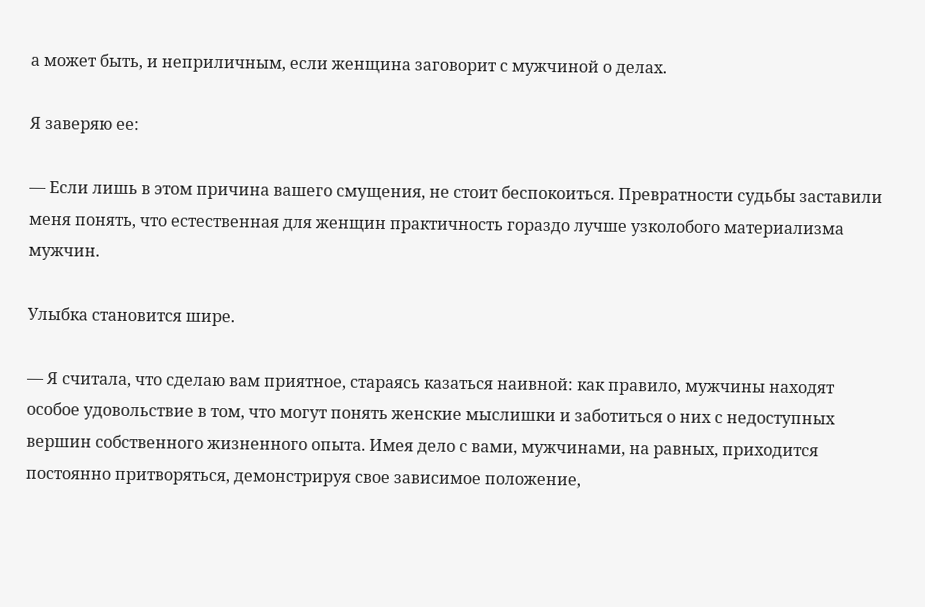а может быть, и неприличным, если женщина заговорит с мужчиной о делах.

Я заверяю ее:

— Если лишь в этом причина вашего смущения, не стоит беспокоиться. Превратности судьбы заставили меня понять, что естественная для женщин практичность гораздо лучше узколобого материализма мужчин.

Улыбка становится шире.

— Я считала, что сделаю вам приятное, стараясь казаться наивной: как правило, мужчины находят особое удовольствие в том, что могут понять женские мыслишки и заботиться о них с недоступных вершин собственного жизненного опыта. Имея дело с вами, мужчинами, на равных, приходится постоянно притворяться, демонстрируя свое зависимое положение,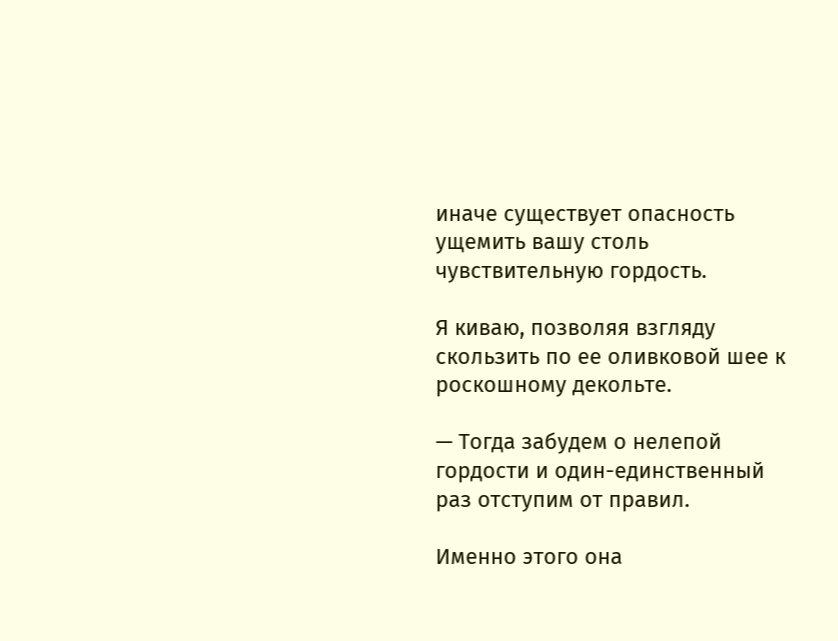иначе существует опасность ущемить вашу столь чувствительную гордость.

Я киваю, позволяя взгляду скользить по ее оливковой шее к роскошному декольте.

— Тогда забудем о нелепой гордости и один-единственный раз отступим от правил.

Именно этого она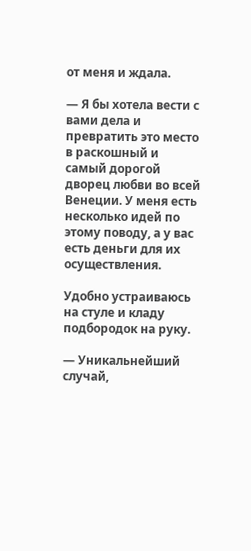от меня и ждала.

— Я бы хотела вести с вами дела и превратить это место в раскошный и самый дорогой дворец любви во всей Венеции. У меня есть несколько идей по этому поводу, а у вас есть деньги для их осуществления.

Удобно устраиваюсь на стуле и кладу подбородок на руку.

— Уникальнейший случай,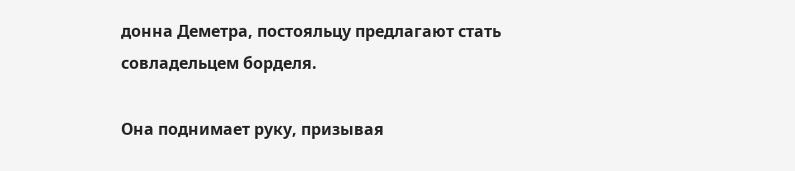донна Деметра, постояльцу предлагают стать совладельцем борделя.

Она поднимает руку, призывая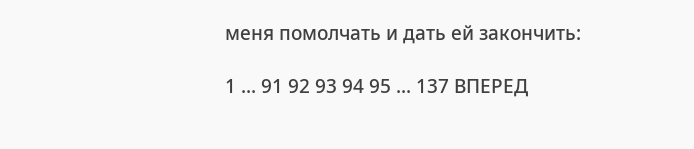меня помолчать и дать ей закончить:

1 ... 91 92 93 94 95 ... 137 ВПЕРЕД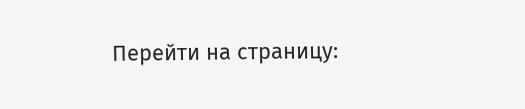Перейти на страницу: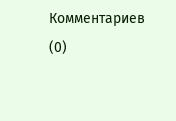Комментариев (0)